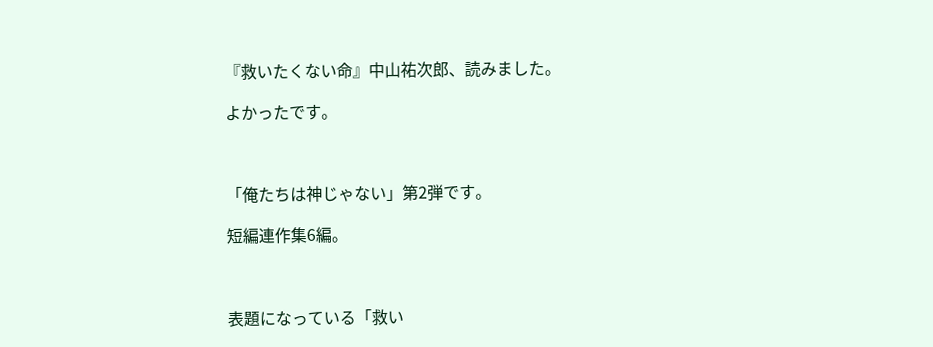『救いたくない命』中山祐次郎、読みました。

よかったです。



「俺たちは神じゃない」第2弾です。

短編連作集6編。



表題になっている「救い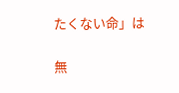たくない命」は

無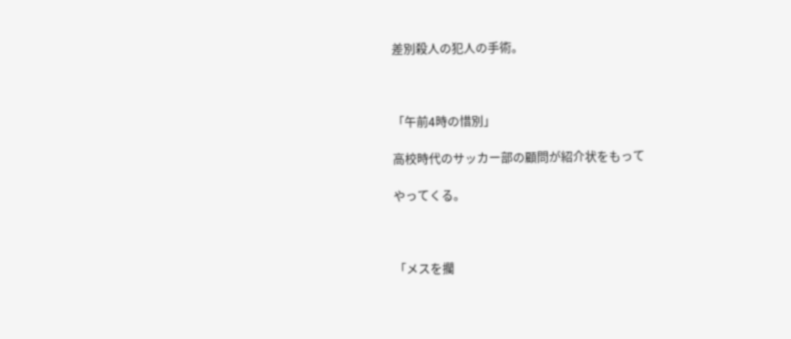差別殺人の犯人の手術。



「午前4時の惜別」

高校時代のサッカー部の顧問が紹介状をもって

やってくる。



「メスを擱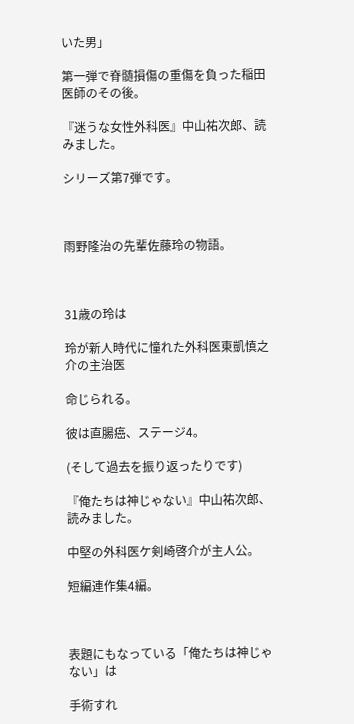いた男」

第一弾で脊髄損傷の重傷を負った稲田医師のその後。

『迷うな女性外科医』中山祐次郎、読みました。

シリーズ第7弾です。



雨野隆治の先輩佐藤玲の物語。



31歳の玲は

玲が新人時代に憧れた外科医東凱慎之介の主治医

命じられる。

彼は直腸癌、ステージ4。

(そして過去を振り返ったりです)

『俺たちは神じゃない』中山祐次郎、読みました。

中堅の外科医ケ剣崎啓介が主人公。

短編連作集4編。



表題にもなっている「俺たちは神じゃない」は

手術すれ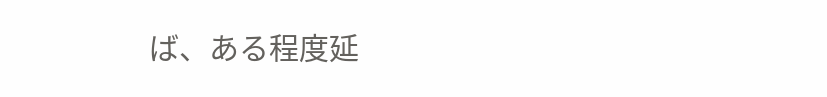ば、ある程度延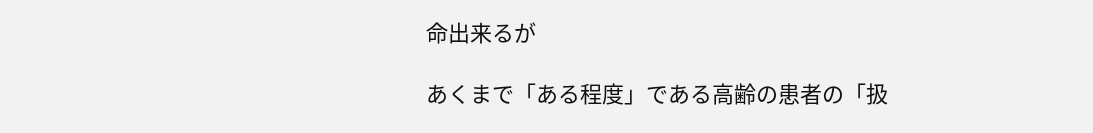命出来るが

あくまで「ある程度」である高齢の患者の「扱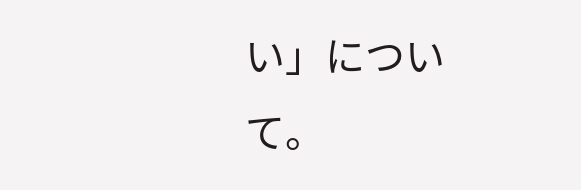い」について。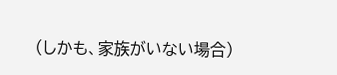(しかも、家族がいない場合)